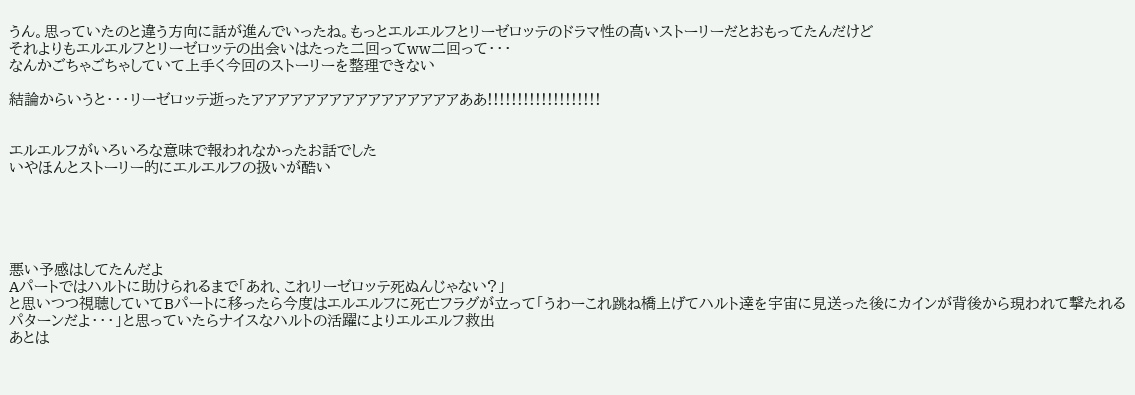うん。思っていたのと違う方向に話が進んでいったね。もっとエルエルフとリーゼロッテのドラマ性の高いストーリーだとおもってたんだけど
それよりもエルエルフとリーゼロッテの出会いはたった二回ってww二回って・・・
なんかごちゃごちゃしていて上手く今回のストーリーを整理できない

結論からいうと・・・リーゼロッテ逝ったアアアアアアアアアアアアアアアアああ!!!!!!!!!!!!!!!!!!!


エルエルフがいろいろな意味で報われなかったお話でした
いやほんとストーリー的にエルエルフの扱いが酷い





悪い予感はしてたんだよ
Aパートではハルトに助けられるまで「あれ、これリーゼロッテ死ぬんじゃない?」
と思いつつ視聴していてBパートに移ったら今度はエルエルフに死亡フラグが立って「うわーこれ跳ね橋上げてハルト達を宇宙に見送った後にカインが背後から現われて撃たれるパターンだよ・・・」と思っていたらナイスなハルトの活躍によりエルエルフ救出
あとは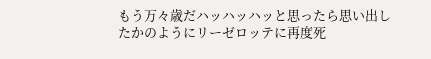もう万々歳だハッハッハッと思ったら思い出したかのようにリーゼロッテに再度死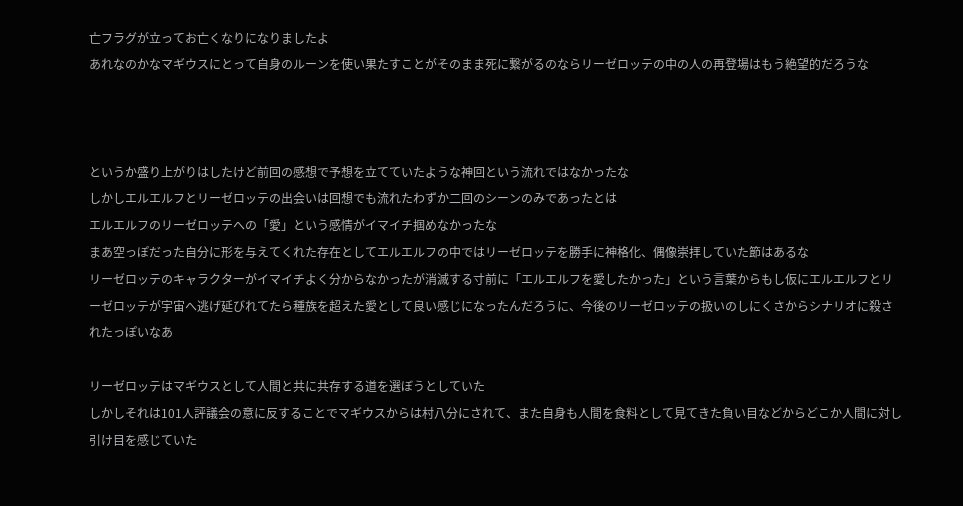亡フラグが立ってお亡くなりになりましたよ
あれなのかなマギウスにとって自身のルーンを使い果たすことがそのまま死に繋がるのならリーゼロッテの中の人の再登場はもう絶望的だろうな



というか盛り上がりはしたけど前回の感想で予想を立てていたような神回という流れではなかったな
しかしエルエルフとリーゼロッテの出会いは回想でも流れたわずか二回のシーンのみであったとは
エルエルフのリーゼロッテへの「愛」という感情がイマイチ掴めなかったな
まあ空っぽだった自分に形を与えてくれた存在としてエルエルフの中ではリーゼロッテを勝手に神格化、偶像崇拝していた節はあるな
リーゼロッテのキャラクターがイマイチよく分からなかったが消滅する寸前に「エルエルフを愛したかった」という言葉からもし仮にエルエルフとリーゼロッテが宇宙へ逃げ延びれてたら種族を超えた愛として良い感じになったんだろうに、今後のリーゼロッテの扱いのしにくさからシナリオに殺されたっぽいなあ

リーゼロッテはマギウスとして人間と共に共存する道を選ぼうとしていた
しかしそれは101人評議会の意に反することでマギウスからは村八分にされて、また自身も人間を食料として見てきた負い目などからどこか人間に対し引け目を感じていた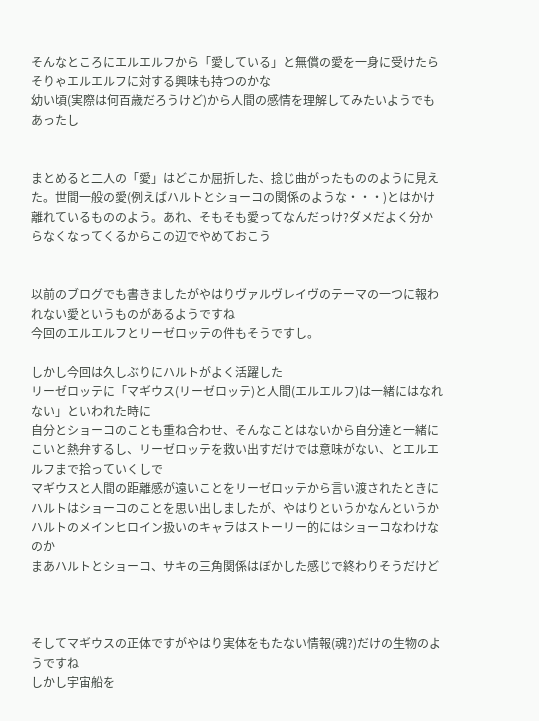そんなところにエルエルフから「愛している」と無償の愛を一身に受けたらそりゃエルエルフに対する興味も持つのかな
幼い頃(実際は何百歳だろうけど)から人間の感情を理解してみたいようでもあったし


まとめると二人の「愛」はどこか屈折した、捻じ曲がったもののように見えた。世間一般の愛(例えばハルトとショーコの関係のような・・・)とはかけ離れているもののよう。あれ、そもそも愛ってなんだっけ?ダメだよく分からなくなってくるからこの辺でやめておこう


以前のブログでも書きましたがやはりヴァルヴレイヴのテーマの一つに報われない愛というものがあるようですね
今回のエルエルフとリーゼロッテの件もそうですし。

しかし今回は久しぶりにハルトがよく活躍した
リーゼロッテに「マギウス(リーゼロッテ)と人間(エルエルフ)は一緒にはなれない」といわれた時に
自分とショーコのことも重ね合わせ、そんなことはないから自分達と一緒にこいと熱弁するし、リーゼロッテを救い出すだけでは意味がない、とエルエルフまで拾っていくしで
マギウスと人間の距離感が遠いことをリーゼロッテから言い渡されたときにハルトはショーコのことを思い出しましたが、やはりというかなんというかハルトのメインヒロイン扱いのキャラはストーリー的にはショーコなわけなのか
まあハルトとショーコ、サキの三角関係はぼかした感じで終わりそうだけど



そしてマギウスの正体ですがやはり実体をもたない情報(魂?)だけの生物のようですね
しかし宇宙船を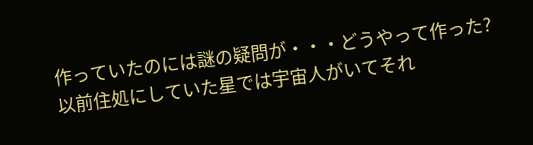作っていたのには謎の疑問が・・・どうやって作った?
以前住処にしていた星では宇宙人がいてそれ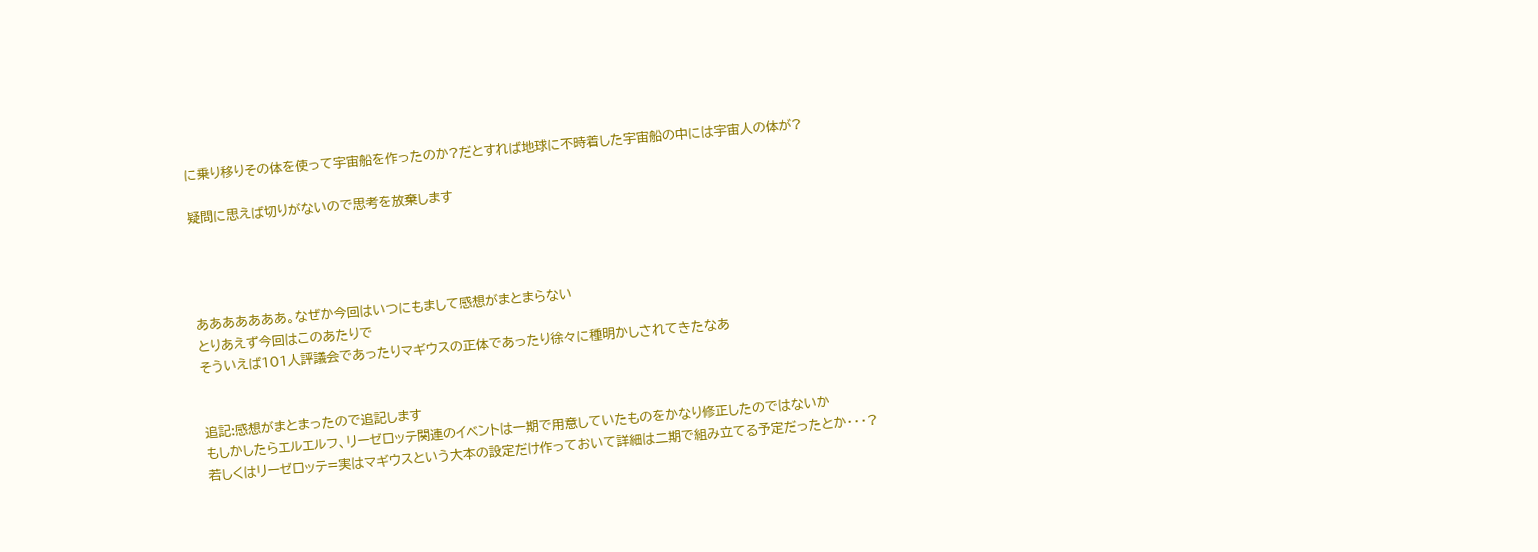に乗り移りその体を使って宇宙船を作ったのか?だとすれば地球に不時着した宇宙船の中には宇宙人の体が?

疑問に思えば切りがないので思考を放棄します




あああああああ。なぜか今回はいつにもまして感想がまとまらない
とりあえず今回はこのあたりで
そういえば101人評議会であったりマギウスの正体であったり徐々に種明かしされてきたなあ


追記:感想がまとまったので追記します
もしかしたらエルエルフ、リーゼロッテ関連のイベントは一期で用意していたものをかなり修正したのではないか
若しくはリーゼロッテ=実はマギウスという大本の設定だけ作っておいて詳細は二期で組み立てる予定だったとか・・・?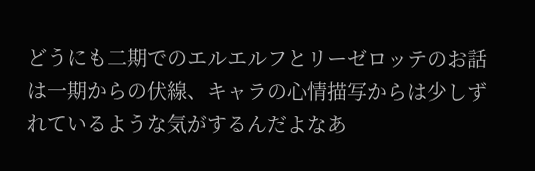どうにも二期でのエルエルフとリーゼロッテのお話は一期からの伏線、キャラの心情描写からは少しずれているような気がするんだよなあ